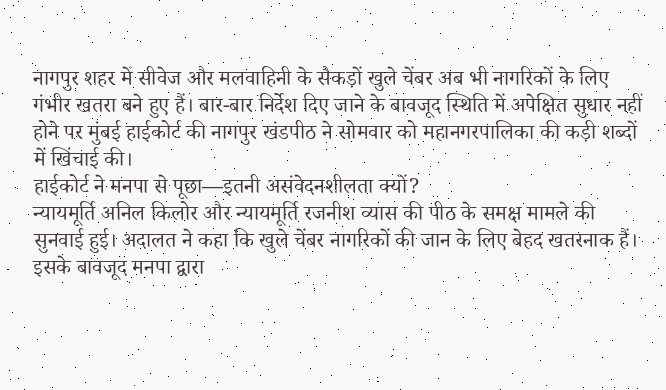नागपुर शहर में सीवेज और मलवाहिनी के सैकड़ों खुले चेंबर अब भी नागरिकों के लिए गंभीर खतरा बने हुए हैं। बार-बार निर्देश दिए जाने के बावजूद स्थिति में अपेक्षित सुधार नहीं होने पर मुंबई हाईकोर्ट की नागपुर खंडपीठ ने सोमवार को महानगरपालिका की कड़ी शब्दों में खिंचाई की।
हाईकोर्ट ने मनपा से पूछा—इतनी असंवेदनशीलता क्यों?
न्यायमूर्ति अनिल किलोर और न्यायमूर्ति रजनीश व्यास की पीठ के समक्ष मामले की सुनवाई हुई। अदालत ने कहा कि खुले चेंबर नागरिकों की जान के लिए बेहद खतरनाक हैं। इसके बावजूद मनपा द्वारा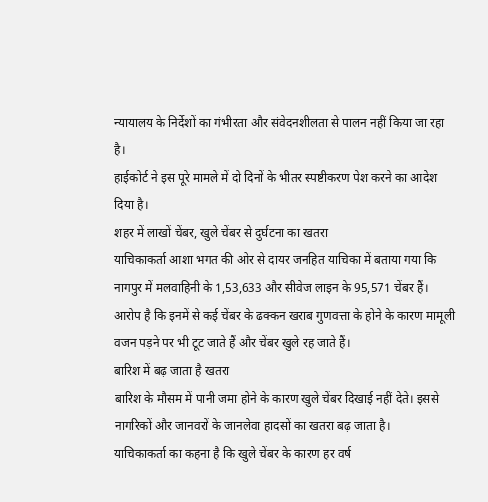न्यायालय के निर्देशों का गंभीरता और संवेदनशीलता से पालन नहीं किया जा रहा है।
हाईकोर्ट ने इस पूरे मामले में दो दिनों के भीतर स्पष्टीकरण पेश करने का आदेश दिया है।
शहर में लाखों चेंबर, खुले चेंबर से दुर्घटना का खतरा
याचिकाकर्ता आशा भगत की ओर से दायर जनहित याचिका में बताया गया कि नागपुर में मलवाहिनी के 1,53,633 और सीवेज लाइन के 95,571 चेंबर हैं।
आरोप है कि इनमें से कई चेंबर के ढक्कन खराब गुणवत्ता के होने के कारण मामूली वजन पड़ने पर भी टूट जाते हैं और चेंबर खुले रह जाते हैं।
बारिश में बढ़ जाता है खतरा
बारिश के मौसम में पानी जमा होने के कारण खुले चेंबर दिखाई नहीं देते। इससे नागरिकों और जानवरों के जानलेवा हादसों का खतरा बढ़ जाता है।
याचिकाकर्ता का कहना है कि खुले चेंबर के कारण हर वर्ष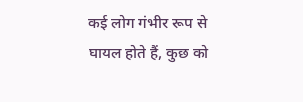कई लोग गंभीर रूप से घायल होते हैं, कुछ को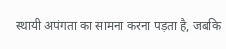स्थायी अपंगता का सामना करना पड़ता है, जबकि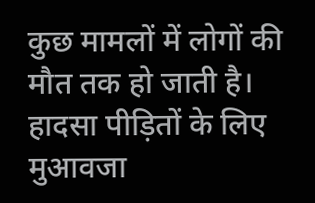कुछ मामलों में लोगों की मौत तक हो जाती है।
हादसा पीड़ितों के लिए मुआवजा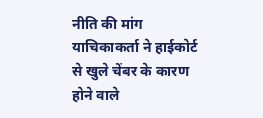नीति की मांग
याचिकाकर्ता ने हाईकोर्ट से खुले चेंबर के कारण होने वाले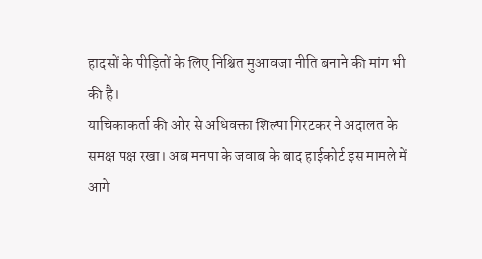हादसों के पीड़ितों के लिए निश्चित मुआवजा नीति बनाने की मांग भी की है।
याचिकाकर्ता की ओर से अधिवक्ता शिल्पा गिरटकर ने अदालत के समक्ष पक्ष रखा। अब मनपा के जवाब के बाद हाईकोर्ट इस मामले में आगे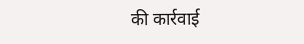की कार्रवाई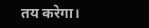तय करेगा।